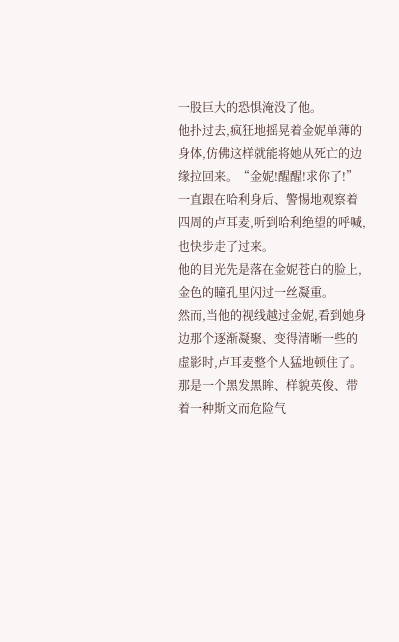一股巨大的恐惧淹没了他。
他扑过去,疯狂地摇晃着金妮单薄的身体,仿佛这样就能将她从死亡的边缘拉回来。“金妮!醒醒!求你了!”
一直跟在哈利身后、警惕地观察着四周的卢耳麦,听到哈利绝望的呼喊,也快步走了过来。
他的目光先是落在金妮苍白的脸上,金色的瞳孔里闪过一丝凝重。
然而,当他的视线越过金妮,看到她身边那个逐渐凝聚、变得清晰一些的虚影时,卢耳麦整个人猛地顿住了。
那是一个黑发黑眸、样貌英俊、带着一种斯文而危险气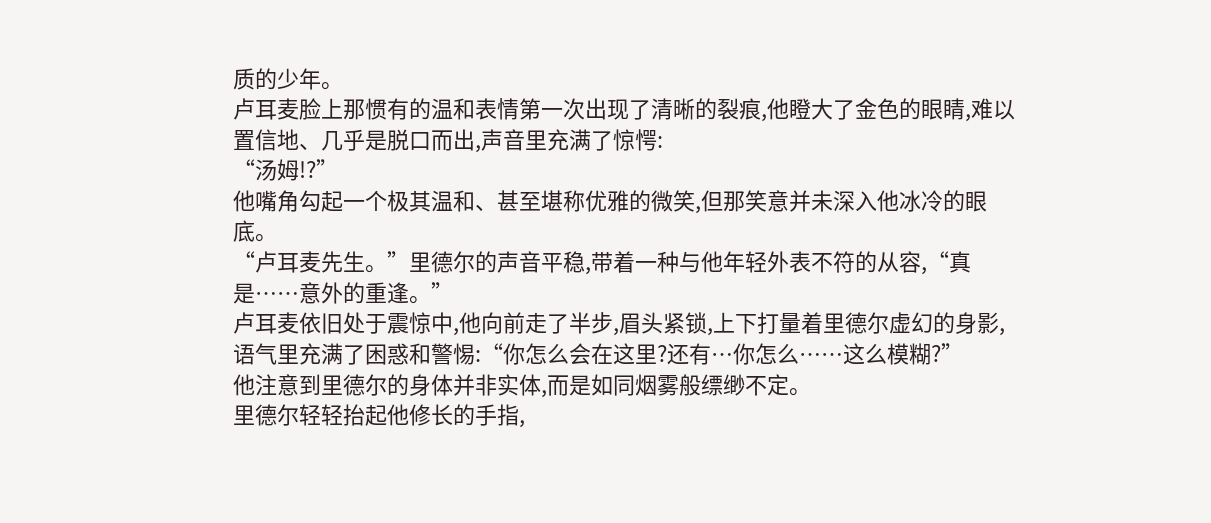质的少年。
卢耳麦脸上那惯有的温和表情第一次出现了清晰的裂痕,他瞪大了金色的眼睛,难以置信地、几乎是脱口而出,声音里充满了惊愕:
“汤姆!?”
他嘴角勾起一个极其温和、甚至堪称优雅的微笑,但那笑意并未深入他冰冷的眼底。
“卢耳麦先生。”里德尔的声音平稳,带着一种与他年轻外表不符的从容,“真是……意外的重逢。”
卢耳麦依旧处于震惊中,他向前走了半步,眉头紧锁,上下打量着里德尔虚幻的身影,语气里充满了困惑和警惕:“你怎么会在这里?还有…你怎么……这么模糊?”
他注意到里德尔的身体并非实体,而是如同烟雾般缥缈不定。
里德尔轻轻抬起他修长的手指,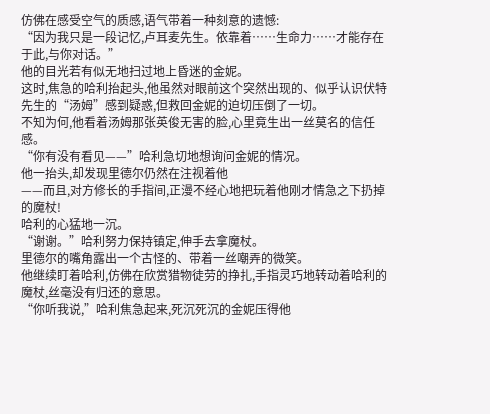仿佛在感受空气的质感,语气带着一种刻意的遗憾:
“因为我只是一段记忆,卢耳麦先生。依靠着……生命力……才能存在于此,与你对话。”
他的目光若有似无地扫过地上昏迷的金妮。
这时,焦急的哈利抬起头,他虽然对眼前这个突然出现的、似乎认识伏特先生的“汤姆”感到疑惑,但救回金妮的迫切压倒了一切。
不知为何,他看着汤姆那张英俊无害的脸,心里竟生出一丝莫名的信任感。
“你有没有看见——”哈利急切地想询问金妮的情况。
他一抬头,却发现里德尔仍然在注视着他
——而且,对方修长的手指间,正漫不经心地把玩着他刚才情急之下扔掉的魔杖!
哈利的心猛地一沉。
“谢谢。”哈利努力保持镇定,伸手去拿魔杖。
里德尔的嘴角露出一个古怪的、带着一丝嘲弄的微笑。
他继续盯着哈利,仿佛在欣赏猎物徒劳的挣扎,手指灵巧地转动着哈利的魔杖,丝毫没有归还的意思。
“你听我说,”哈利焦急起来,死沉死沉的金妮压得他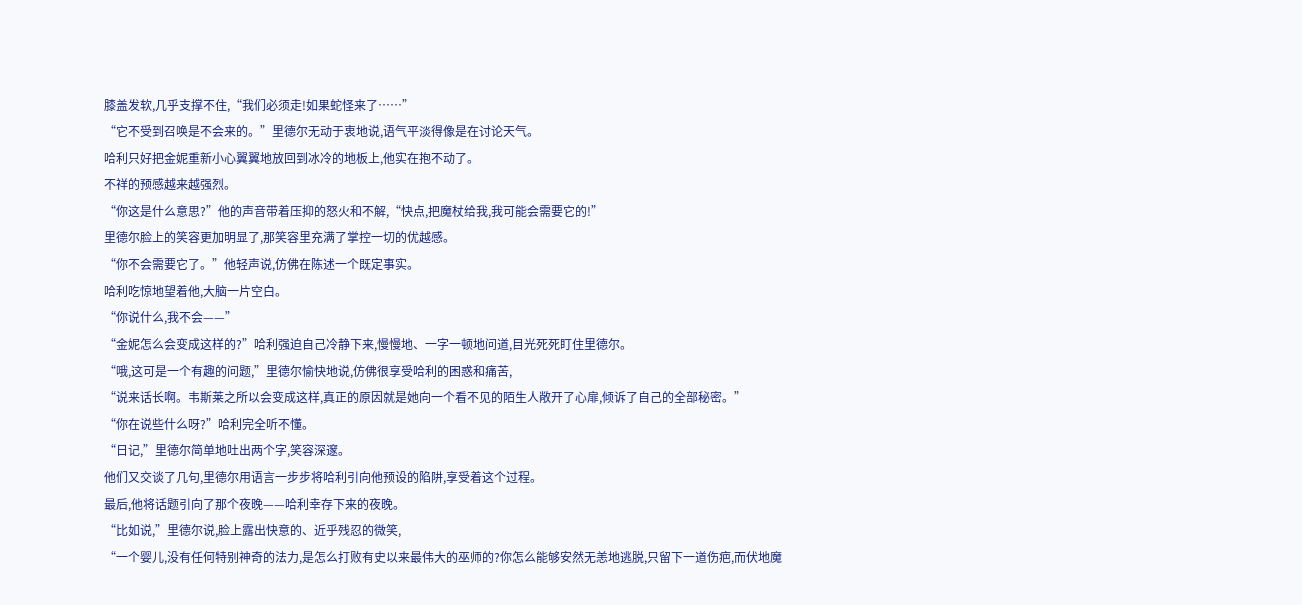膝盖发软,几乎支撑不住,“我们必须走!如果蛇怪来了……”
“它不受到召唤是不会来的。”里德尔无动于衷地说,语气平淡得像是在讨论天气。
哈利只好把金妮重新小心翼翼地放回到冰冷的地板上,他实在抱不动了。
不祥的预感越来越强烈。
“你这是什么意思?”他的声音带着压抑的怒火和不解,“快点,把魔杖给我,我可能会需要它的!”
里德尔脸上的笑容更加明显了,那笑容里充满了掌控一切的优越感。
“你不会需要它了。”他轻声说,仿佛在陈述一个既定事实。
哈利吃惊地望着他,大脑一片空白。
“你说什么,我不会——”
“金妮怎么会变成这样的?”哈利强迫自己冷静下来,慢慢地、一字一顿地问道,目光死死盯住里德尔。
“哦,这可是一个有趣的问题,”里德尔愉快地说,仿佛很享受哈利的困惑和痛苦,
“说来话长啊。韦斯莱之所以会变成这样,真正的原因就是她向一个看不见的陌生人敞开了心扉,倾诉了自己的全部秘密。”
“你在说些什么呀?”哈利完全听不懂。
“日记,”里德尔简单地吐出两个字,笑容深邃。
他们又交谈了几句,里德尔用语言一步步将哈利引向他预设的陷阱,享受着这个过程。
最后,他将话题引向了那个夜晚——哈利幸存下来的夜晚。
“比如说,”里德尔说,脸上露出快意的、近乎残忍的微笑,
“一个婴儿,没有任何特别神奇的法力,是怎么打败有史以来最伟大的巫师的?你怎么能够安然无恙地逃脱,只留下一道伤疤,而伏地魔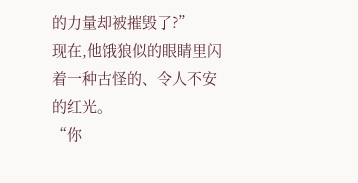的力量却被摧毁了?”
现在,他饿狼似的眼睛里闪着一种古怪的、令人不安的红光。
“你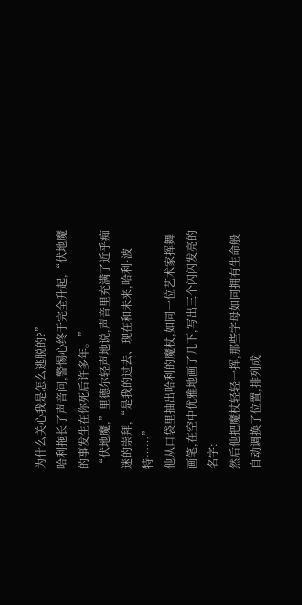为什么关心我是怎么逃脱的?”
哈利拖长了声音问,警惕心终于完全升起,“伏地魔的事发生在你死后许多年。”
“伏地魔,”里德尔轻声地说,声音里充满了近乎痴迷的崇拜,“是我的过去、现在和未来,哈利·波特……”
他从口袋里抽出哈利的魔杖,如同一位艺术家挥舞画笔,在空中优雅地画了几下,写出三个闪闪发亮的名字:
然后他把魔杖轻轻一挥,那些字母如同拥有生命般自动调换了位置,排列成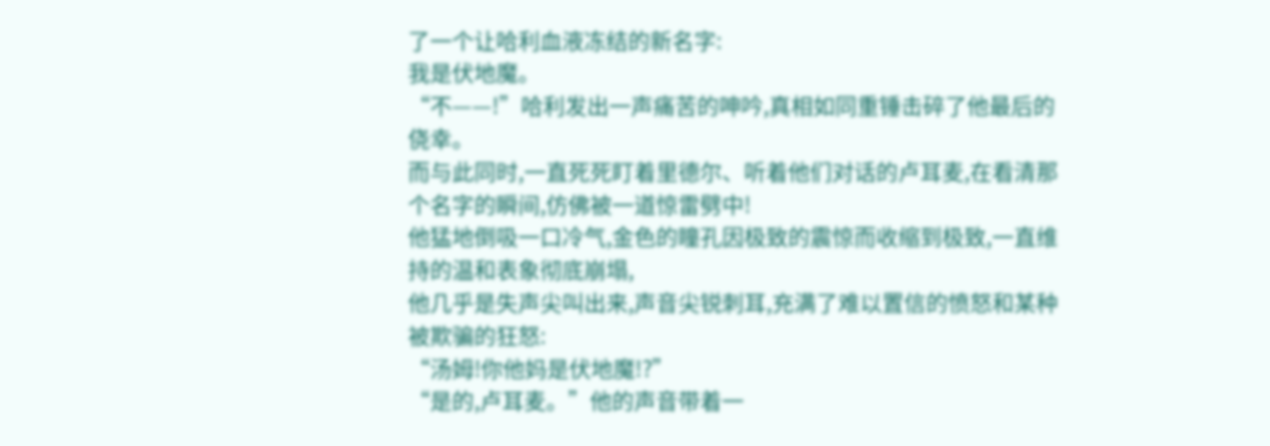了一个让哈利血液冻结的新名字:
我是伏地魔。
“不——!”哈利发出一声痛苦的呻吟,真相如同重锤击碎了他最后的侥幸。
而与此同时,一直死死盯着里德尔、听着他们对话的卢耳麦,在看清那个名字的瞬间,仿佛被一道惊雷劈中!
他猛地倒吸一口冷气,金色的瞳孔因极致的震惊而收缩到极致,一直维持的温和表象彻底崩塌,
他几乎是失声尖叫出来,声音尖锐刺耳,充满了难以置信的愤怒和某种被欺骗的狂怒:
“汤姆!你他妈是伏地魔!?”
“是的,卢耳麦。”他的声音带着一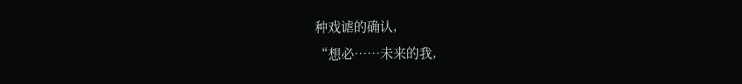种戏谑的确认,
“想必……未来的我,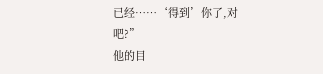已经……‘得到’你了,对吧?”
他的目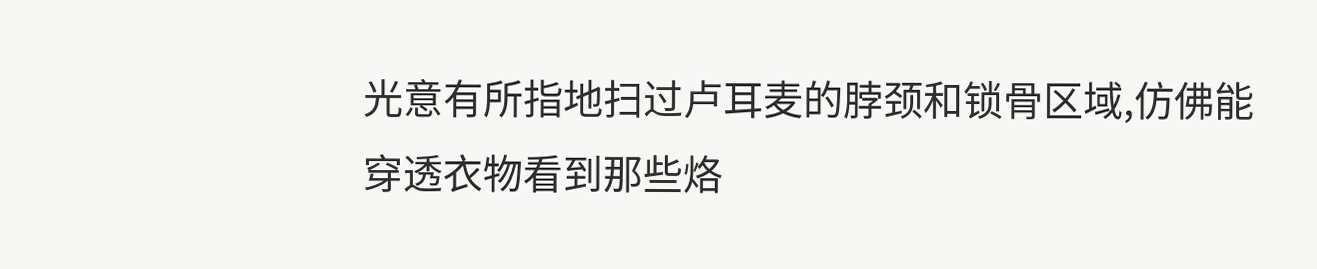光意有所指地扫过卢耳麦的脖颈和锁骨区域,仿佛能穿透衣物看到那些烙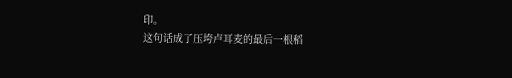印。
这句话成了压垮卢耳麦的最后一根稻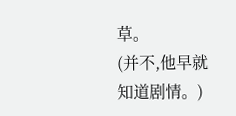草。
(并不,他早就知道剧情。)